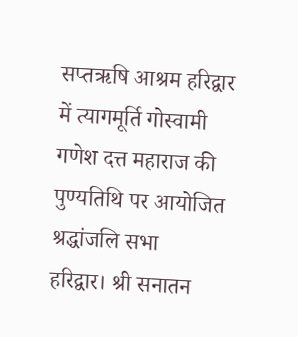सप्तऋषि आश्रम हरिद्वार में त्यागमूर्ति गोस्वामी गणेश दत्त महाराज की पुण्यतिथि पर आयोजित श्रद्धांजलि सभा
हरिद्वार। श्री सनातन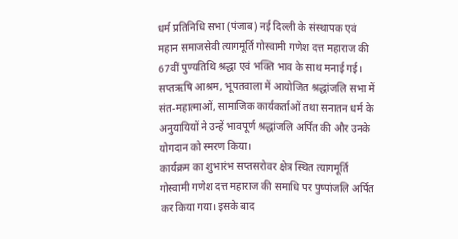धर्म प्रतिनिधि सभा (पंजाब) नई दिल्ली के संस्थापक एवं महान समाजसेवी त्यागमूर्ति गोस्वामी गणेश दत्त महाराज की 67वीं पुण्यतिथि श्रद्धा एवं भक्ति भाव के साथ मनाई गई। सप्तऋषि आश्रम, भूपतवाला में आयोजित श्रद्धांजलि सभा में संत-महात्माओं, सामाजिक कार्यकर्ताओं तथा सनातन धर्म के अनुयायियों ने उन्हें भावपूर्ण श्रद्धांजलि अर्पित की और उनके योगदान को स्मरण किया।
कार्यक्रम का शुभारंभ सप्तसरोवर क्षेत्र स्थित त्यागमूर्ति गोस्वामी गणेश दत्त महाराज की समाधि पर पुष्पांजलि अर्पित कर किया गया। इसके बाद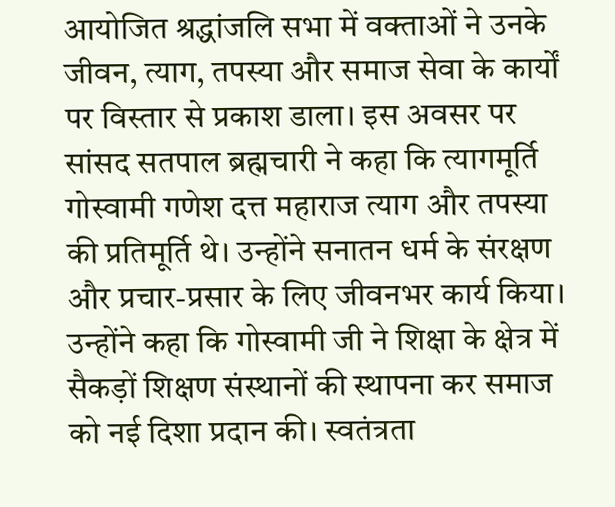आयोजित श्रद्धांजलि सभा में वक्ताओं ने उनके जीवन, त्याग, तपस्या और समाज सेवा के कार्यों पर विस्तार से प्रकाश डाला। इस अवसर पर सांसद सतपाल ब्रह्मचारी ने कहा कि त्यागमूर्ति गोस्वामी गणेश दत्त महाराज त्याग और तपस्या की प्रतिमूर्ति थे। उन्होंने सनातन धर्म के संरक्षण और प्रचार-प्रसार के लिए जीवनभर कार्य किया। उन्होंने कहा कि गोस्वामी जी ने शिक्षा के क्षेत्र में सैकड़ों शिक्षण संस्थानों की स्थापना कर समाज को नई दिशा प्रदान की। स्वतंत्रता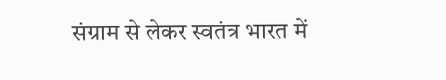संग्राम से लेकर स्वतंत्र भारत में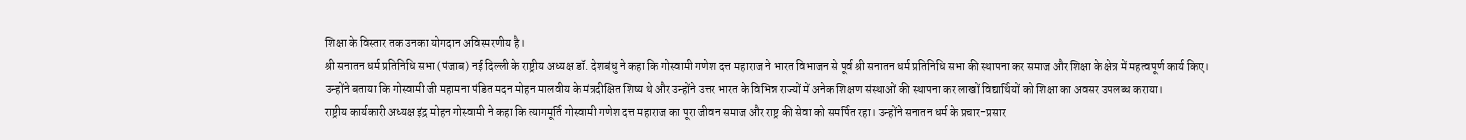शिक्षा के विस्तार तक उनका योगदान अविस्मरणीय है।
श्री सनातन धर्म प्रतिनिधि सभा (पंजाब) नई दिल्ली के राष्ट्रीय अध्यक्ष डॉ. देशबंधु ने कहा कि गोस्वामी गणेश दत्त महाराज ने भारत विभाजन से पूर्व श्री सनातन धर्म प्रतिनिधि सभा की स्थापना कर समाज और शिक्षा के क्षेत्र में महत्वपूर्ण कार्य किए। उन्होंने बताया कि गोस्वामी जी महामना पंडित मदन मोहन मालवीय के मंत्रदीक्षित शिष्य थे और उन्होंने उत्तर भारत के विभिन्न राज्यों में अनेक शिक्षण संस्थाओं की स्थापना कर लाखों विद्यार्थियों को शिक्षा का अवसर उपलब्ध कराया।
राष्ट्रीय कार्यकारी अध्यक्ष इंद्र मोहन गोस्वामी ने कहा कि त्यागमूर्ति गोस्वामी गणेश दत्त महाराज का पूरा जीवन समाज और राष्ट्र की सेवा को समर्पित रहा। उन्होंने सनातन धर्म के प्रचार-प्रसार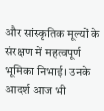और सांस्कृतिक मूल्यों के संरक्षण में महत्वपूर्ण भूमिका निभाई। उनके आदर्श आज भी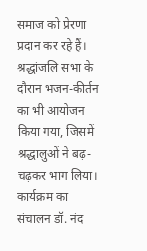समाज को प्रेरणा प्रदान कर रहे हैं।
श्रद्धांजलि सभा के दौरान भजन-कीर्तन का भी आयोजन किया गया, जिसमें श्रद्धालुओं ने बढ़-चढ़कर भाग लिया। कार्यक्रम का संचालन डॉ. नंद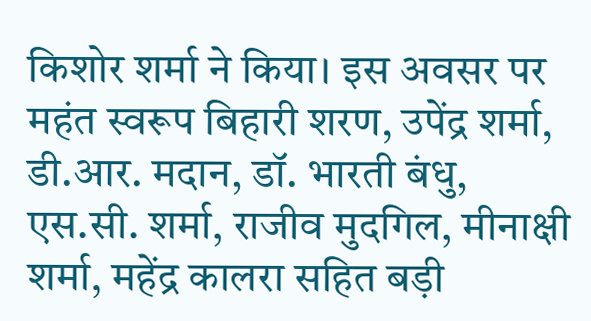किशोर शर्मा ने किया। इस अवसर पर महंत स्वरूप बिहारी शरण, उपेंद्र शर्मा, डी.आर. मदान, डॉ. भारती बंधु, एस.सी. शर्मा, राजीव मुदगिल, मीनाक्षी शर्मा, महेंद्र कालरा सहित बड़ी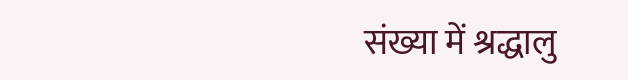संख्या में श्रद्धालु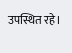उपस्थित रहे।